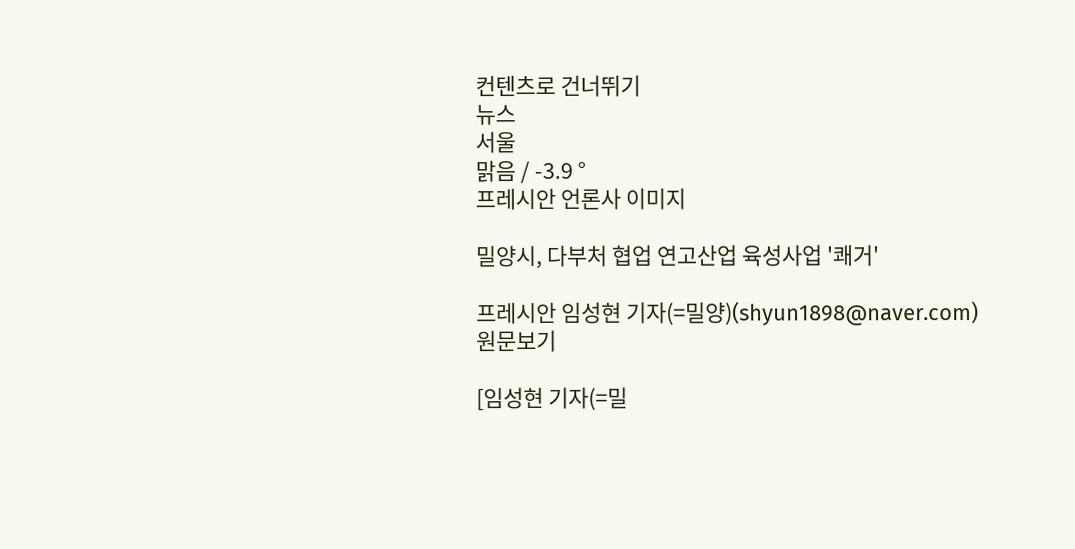컨텐츠로 건너뛰기
뉴스
서울
맑음 / -3.9 °
프레시안 언론사 이미지

밀양시, 다부처 협업 연고산업 육성사업 '쾌거'

프레시안 임성현 기자(=밀양)(shyun1898@naver.com)
원문보기

[임성현 기자(=밀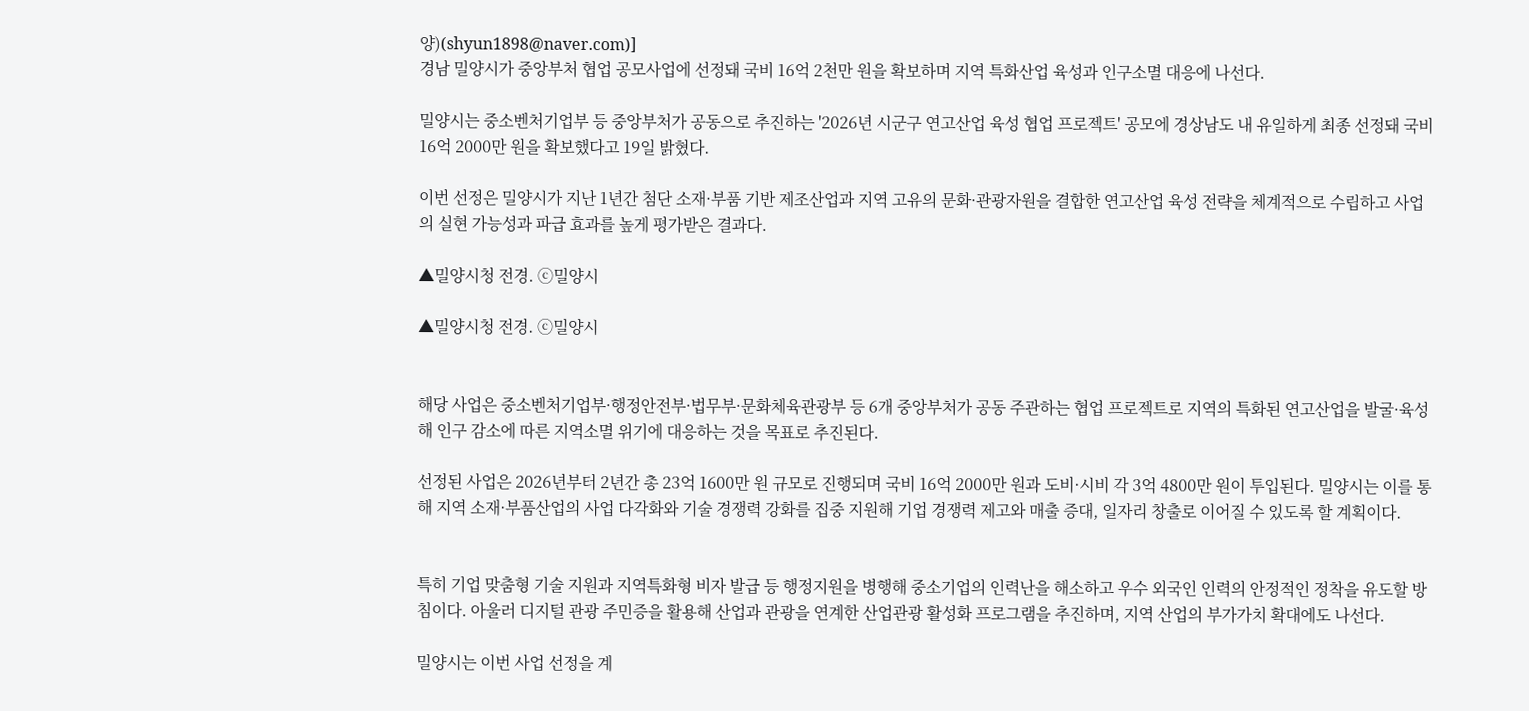양)(shyun1898@naver.com)]
경남 밀양시가 중앙부처 협업 공모사업에 선정돼 국비 16억 2천만 원을 확보하며 지역 특화산업 육성과 인구소멸 대응에 나선다.

밀양시는 중소벤처기업부 등 중앙부처가 공동으로 추진하는 '2026년 시군구 연고산업 육성 협업 프로젝트' 공모에 경상남도 내 유일하게 최종 선정돼 국비 16억 2000만 원을 확보했다고 19일 밝혔다.

이번 선정은 밀양시가 지난 1년간 첨단 소재·부품 기반 제조산업과 지역 고유의 문화·관광자원을 결합한 연고산업 육성 전략을 체계적으로 수립하고 사업의 실현 가능성과 파급 효과를 높게 평가받은 결과다.

▲밀양시청 전경. ⓒ밀양시

▲밀양시청 전경. ⓒ밀양시


해당 사업은 중소벤처기업부·행정안전부·법무부·문화체육관광부 등 6개 중앙부처가 공동 주관하는 협업 프로젝트로 지역의 특화된 연고산업을 발굴·육성해 인구 감소에 따른 지역소멸 위기에 대응하는 것을 목표로 추진된다.

선정된 사업은 2026년부터 2년간 총 23억 1600만 원 규모로 진행되며 국비 16억 2000만 원과 도비·시비 각 3억 4800만 원이 투입된다. 밀양시는 이를 통해 지역 소재·부품산업의 사업 다각화와 기술 경쟁력 강화를 집중 지원해 기업 경쟁력 제고와 매출 증대, 일자리 창출로 이어질 수 있도록 할 계획이다.


특히 기업 맞춤형 기술 지원과 지역특화형 비자 발급 등 행정지원을 병행해 중소기업의 인력난을 해소하고 우수 외국인 인력의 안정적인 정착을 유도할 방침이다. 아울러 디지털 관광 주민증을 활용해 산업과 관광을 연계한 산업관광 활성화 프로그램을 추진하며, 지역 산업의 부가가치 확대에도 나선다.

밀양시는 이번 사업 선정을 계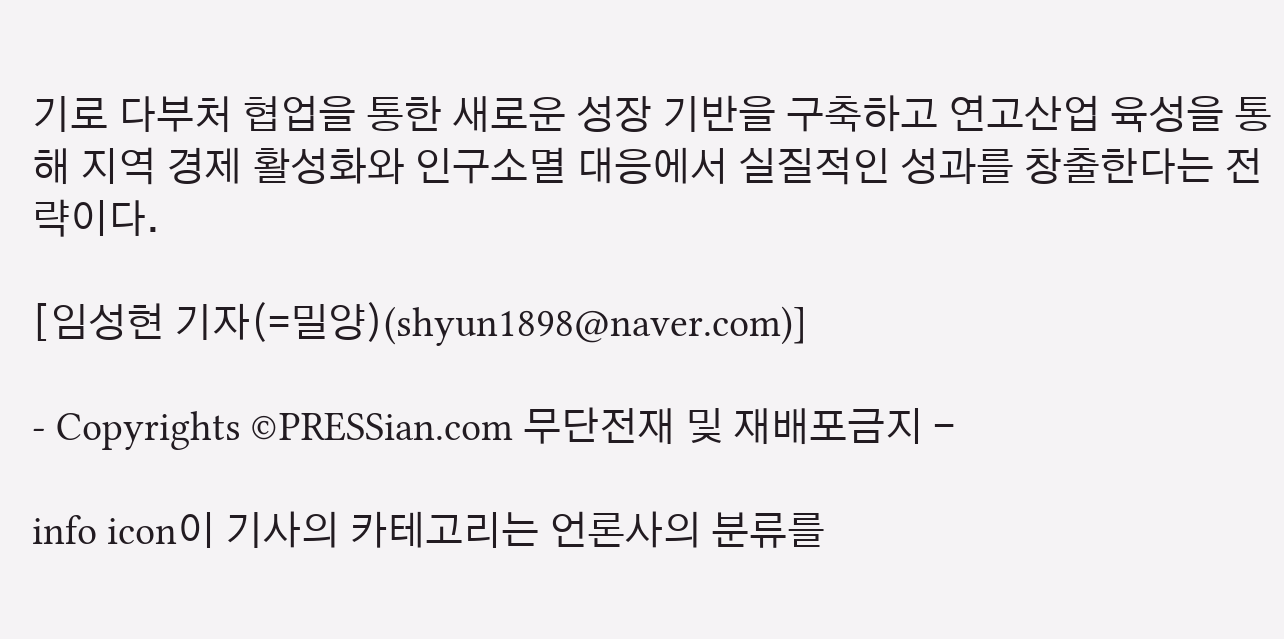기로 다부처 협업을 통한 새로운 성장 기반을 구축하고 연고산업 육성을 통해 지역 경제 활성화와 인구소멸 대응에서 실질적인 성과를 창출한다는 전략이다.

[임성현 기자(=밀양)(shyun1898@naver.com)]

- Copyrights ©PRESSian.com 무단전재 및 재배포금지 -

info icon이 기사의 카테고리는 언론사의 분류를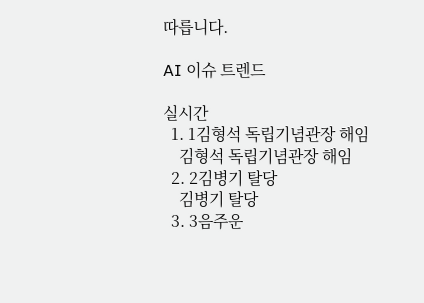따릅니다.

AI 이슈 트렌드

실시간
  1. 1김형석 독립기념관장 해임
    김형석 독립기념관장 해임
  2. 2김병기 탈당
    김병기 탈당
  3. 3음주운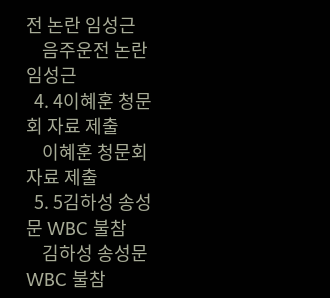전 논란 임성근
    음주운전 논란 임성근
  4. 4이혜훈 청문회 자료 제출
    이혜훈 청문회 자료 제출
  5. 5김하성 송성문 WBC 불참
    김하성 송성문 WBC 불참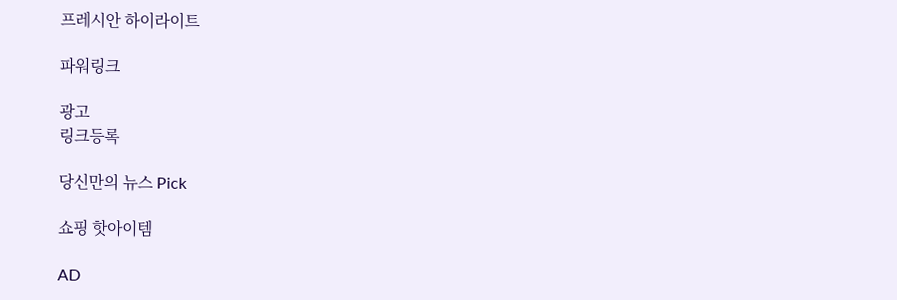프레시안 하이라이트

파워링크

광고
링크등록

당신만의 뉴스 Pick

쇼핑 핫아이템

AD